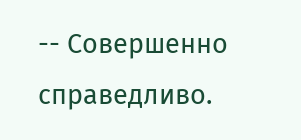-- Совершенно справедливо.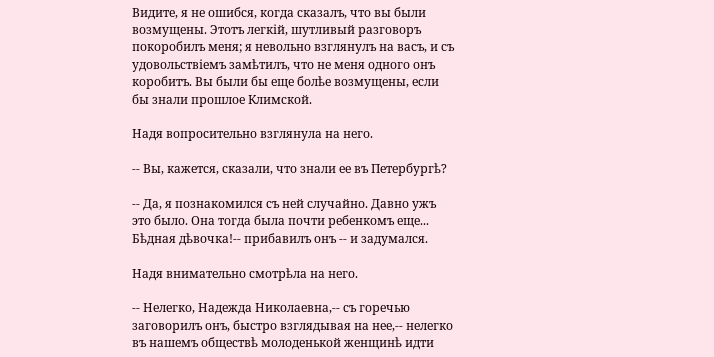Видите, я не ошибся, когда сказалъ, что вы были возмущены. Этотъ легкій, шутливый разговоръ покоробилъ меня; я невольно взглянулъ на васъ, и съ удовольствіемъ замѣтилъ, что не меня одного онъ коробитъ. Вы были бы еще болѣе возмущены, если бы знали прошлое Климской.

Надя вопросительно взглянула на него.

-- Вы, кажется, сказали, что знали ее въ Петербургѣ?

-- Да, я познакомился съ ней случайно. Давно ужъ это было. Она тогда была почти ребенкомъ еще... Бѣдная дѣвочка!-- прибавилъ онъ -- и задумался.

Надя внимательно смотрѣла на него.

-- Нелегко, Надежда Николаевна,-- съ горечью заговорилъ онъ, быстро взглядывая на нее,-- нелегко въ нашемъ обществѣ молоденькой женщинѣ идти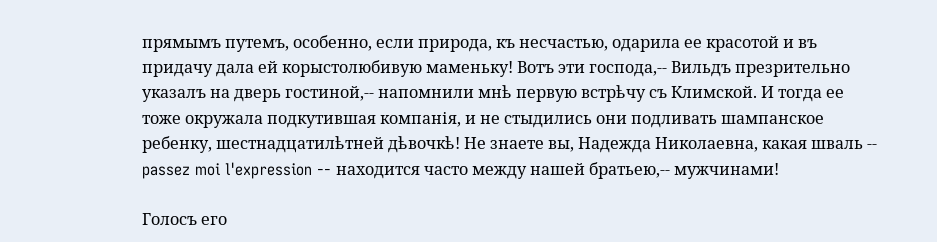прямымъ путемъ, особенно, если природа, къ несчастью, одарила ее красотой и въ придачу дала ей корыстолюбивую маменьку! Вотъ эти господа,-- Вильдъ презрительно указалъ на дверь гостиной,-- напомнили мнѣ первую встрѣчу съ Климской. И тогда ее тоже окружала подкутившая компанія, и не стыдились они подливать шампанское ребенку, шестнадцатилѣтней дѣвочкѣ! Не знаете вы, Надежда Николаевна, какая шваль -- passez moi l'expression -- находится часто между нашей братьею,-- мужчинами!

Голосъ его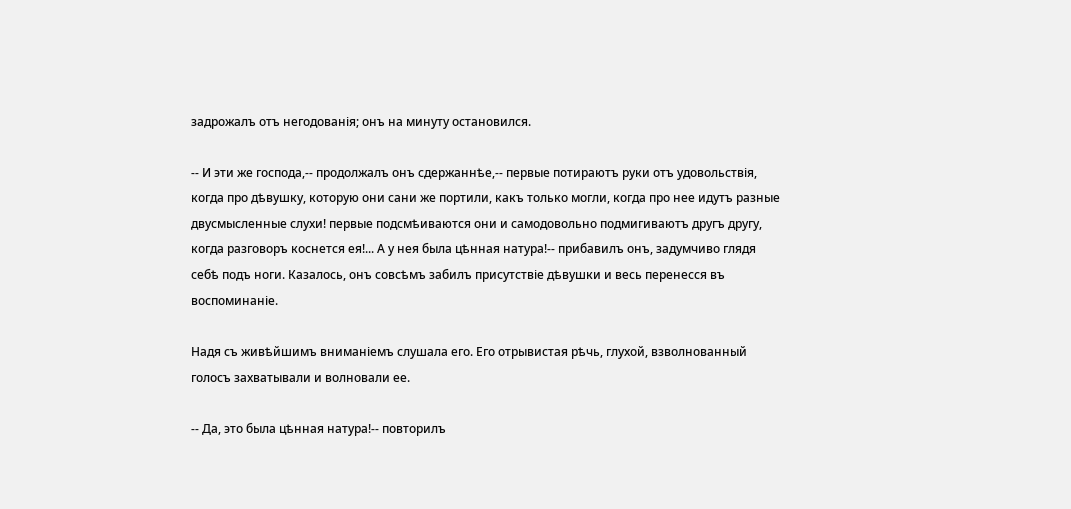задрожалъ отъ негодованія; онъ на минуту остановился.

-- И эти же господа,-- продолжалъ онъ сдержаннѣе,-- первые потираютъ руки отъ удовольствія, когда про дѣвушку, которую они сани же портили, какъ только могли, когда про нее идутъ разные двусмысленные слухи! первые подсмѣиваются они и самодовольно подмигиваютъ другъ другу, когда разговоръ коснется ея!... А у нея была цѣнная натура!-- прибавилъ онъ, задумчиво глядя себѣ подъ ноги. Казалось, онъ совсѣмъ забилъ присутствіе дѣвушки и весь перенесся въ воспоминаніе.

Надя съ живѣйшимъ вниманіемъ слушала его. Его отрывистая рѣчь, глухой, взволнованный голосъ захватывали и волновали ее.

-- Да, это была цѣнная натура!-- повторилъ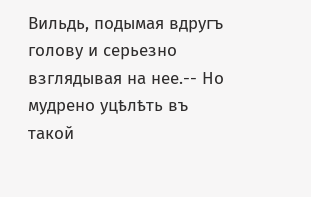Вильдь, подымая вдругъ голову и серьезно взглядывая на нее.-- Но мудрено уцѣлѣть въ такой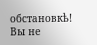обстановкѣ! Вы не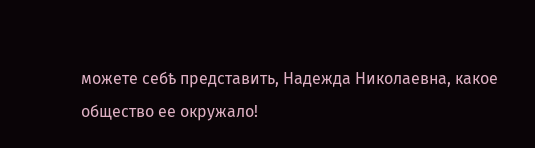можете себѣ представить, Надежда Николаевна, какое общество ее окружало!